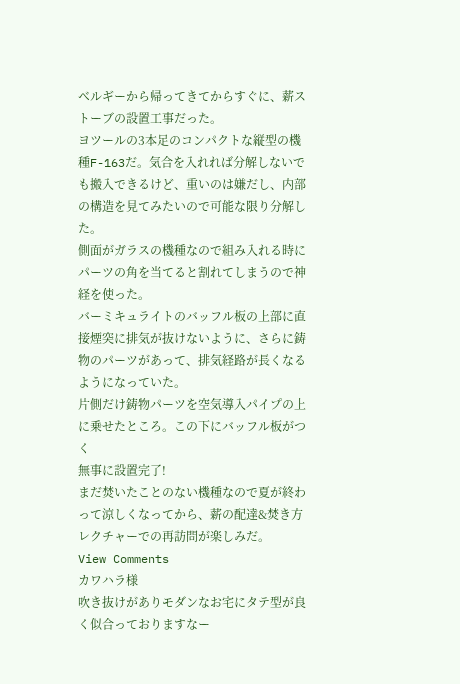ベルギーから帰ってきてからすぐに、薪ストーブの設置工事だった。
ヨツールの3本足のコンパクトな縦型の機種F-163だ。気合を入れれば分解しないでも搬入できるけど、重いのは嫌だし、内部の構造を見てみたいので可能な限り分解した。
側面がガラスの機種なので組み入れる時にパーツの角を当てると割れてしまうので神経を使った。
バーミキュライトのバッフル板の上部に直接煙突に排気が抜けないように、さらに鋳物のパーツがあって、排気経路が長くなるようになっていた。
片側だけ鋳物パーツを空気導入パイプの上に乗せたところ。この下にバッフル板がつく
無事に設置完了!
まだ焚いたことのない機種なので夏が終わって涼しくなってから、薪の配達&焚き方レクチャーでの再訪問が楽しみだ。
View Comments
カワハラ様
吹き抜けがありモダンなお宅にタテ型が良く似合っておりますなー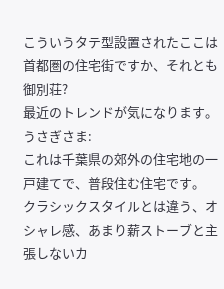こういうタテ型設置されたここは首都圏の住宅街ですか、それとも御別荘?
最近のトレンドが気になります。
うさぎさま:
これは千葉県の郊外の住宅地の一戸建てで、普段住む住宅です。
クラシックスタイルとは違う、オシャレ感、あまり薪ストーブと主張しないカ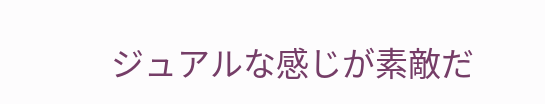ジュアルな感じが素敵だ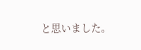と思いました。